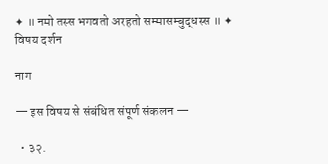✦ ॥ नमो तस्स भगवतो अरहतो सम्मासम्बुद्धस्स ॥ ✦
विषय दर्शन

नाग

— इस विषय से संबंधित संपूर्ण संकलन —

  • ३२.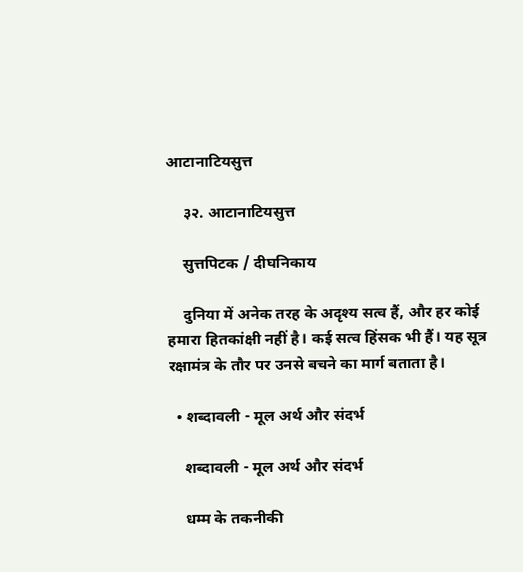आटानाटियसुत्त

    ३२. आटानाटियसुत्त

    सुत्तपिटक / दीघनिकाय

    दुनिया में अनेक तरह के अदृश्य सत्व हैं, और हर कोई हमारा हितकांक्षी नहीं है। कई सत्व हिंसक भी हैं। यह सूत्र रक्षामंत्र के तौर पर उनसे बचने का मार्ग बताता है।

  • शब्दावली - मूल अर्थ और संदर्भ

    शब्दावली - मूल अर्थ और संदर्भ

    धम्म के तकनीकी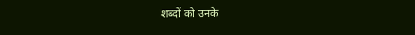शब्दों को उनके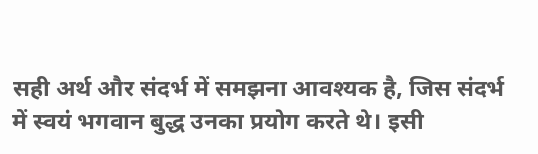सही अर्थ और संदर्भ में समझना आवश्यक है, जिस संदर्भ में स्वयं भगवान बुद्ध उनका प्रयोग करते थे। इसी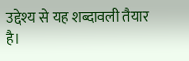उद्देश्य से यह शब्दावली तैयार है।